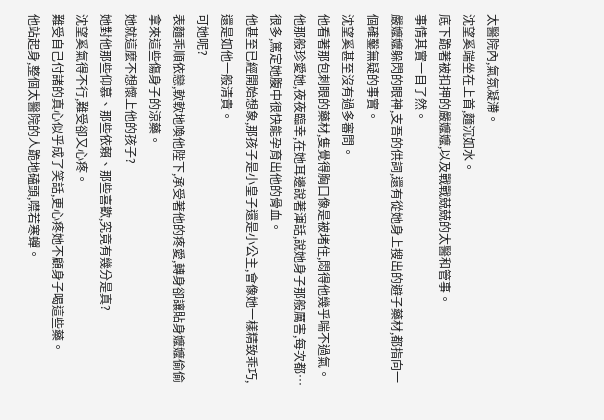太醫院內,氣氛凝滯。
沈望奚端坐在上首,麵沉如水。
底下跪著被扣押的嚴嬤嬤,以及戰戰兢兢的太醫和管事。
事情其實一目了然。
嚴嬤嬤躲閃的眼神,支吾的供詞,還有從她身上搜出的避子藥材,都指向一個確鑿無疑的事實。
沈望奚甚至沒有過多審問。
他看著那包刺眼的藥材,隻覺得胸口像是被堵住,悶得他幾乎喘不過氣。
他那般珍愛她,夜夜臨幸,在她耳邊說著渾話,說她身子那般厲害,每次都…很多,篤定她腹中很快能孕育出他的骨血。
他甚至已經開始想象,那孩子是小皇子還是小公主,會像她一樣精致乖巧,還是如他一般清貴。
可她呢?
表麵乖順依戀,軟軟地喚他陛下,承受著他的疼愛,轉身卻讓貼身嬤嬤偷偷拿來這些傷身子的涼藥。
她就這麼不想懷上他的孩子?
她對他那些仰慕、那些依賴、那些喜歡,究竟有幾分是真?
沈望奚氣得不行,難受卻又心疼。
難受自己付諸的真心似乎成了笑話,更心疼她不顧身子喝這些藥。
他站起身,整個太醫院的人跪地磕頭,噤若寒蟬。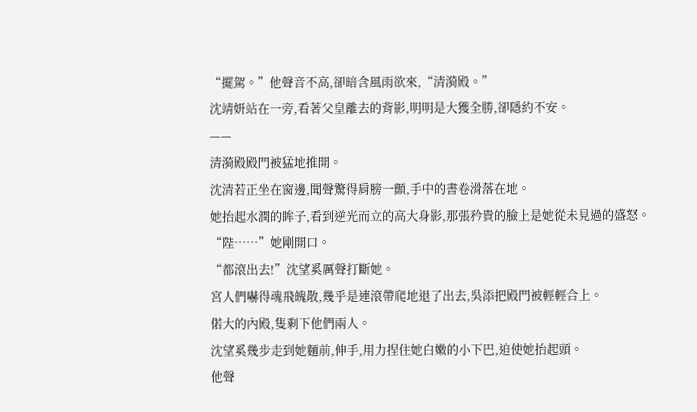“擺駕。”他聲音不高,卻暗含風雨欲來,“清漪殿。”
沈靖妍站在一旁,看著父皇離去的背影,明明是大獲全勝,卻隱約不安。
——
清漪殿殿門被猛地推開。
沈清若正坐在窗邊,聞聲驚得肩膀一顫,手中的書卷滑落在地。
她抬起水潤的眸子,看到逆光而立的高大身影,那張矜貴的臉上是她從未見過的盛怒。
“陛……”她剛開口。
“都滾出去!”沈望奚厲聲打斷她。
宮人們嚇得魂飛魄散,幾乎是連滾帶爬地退了出去,吳添把殿門被輕輕合上。
偌大的內殿,隻剩下他們兩人。
沈望奚幾步走到她麵前,伸手,用力捏住她白嫩的小下巴,迫使她抬起頭。
他聲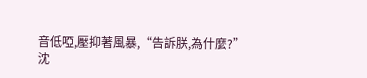音低啞,壓抑著風暴,“告訴朕,為什麼?”
沈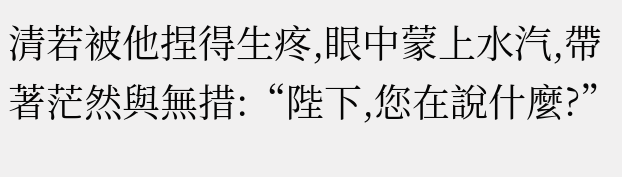清若被他捏得生疼,眼中蒙上水汽,帶著茫然與無措:“陛下,您在說什麼?”